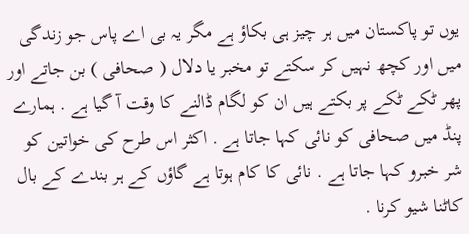یوں تو پاکستان میں ہر چیز ہی بکاؤ ہے مگر یہ بی اے پاس جو زندگی میں اور کچھ نہیں کر سکتے تو مخبر یا دلال ( صحافی ) بن جاتے اور پھر ٹکے ٹکے پر بکتے ہیں ان کو لگام ڈالنے کا وقت آ گیا ہے . ہمارے پنڈ میں صحافی کو نائی کہا جاتا ہے . اکثر اس طرح کی خواتین کو شر خبرو کہا جاتا ہے . نائی کا کام ہوتا ہے گاؤں کے ہر بندے کے بال کاٹنا شیو کرنا .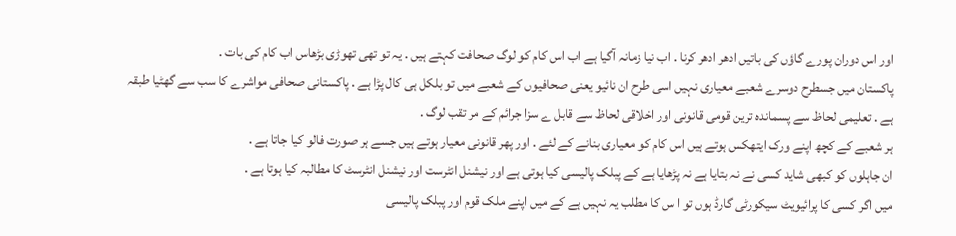اور اس دوران پورے گاؤں کی باتیں ادھر ادھر کرنا . اب نیا زمانہ آگیا ہے اب اس کام کو لوگ صحافت کہتے ہیں . یہ تو تھی تھوڑی بڑھاس اب کام کی بات .
پاکستان میں جسطرح دوسرے شعبے معیاری نہیں اسی طرح ان نائیو یعنی صحافیوں کے شعبے میں تو بلکل ہی کال پڑا ہے . پاکستانی صحافی مواشرے کا سب سے گھٹیا طبقہ ہے . تعلیمی لحاظ سے پسماندہ ترین قومی قانونی اور اخلاقی لحاظ سے قابل ے سزا جرائم کے مر تقب لوگ .
ہر شعبے کے کچھ اپنے ورک ایتھکس ہوتے ہیں اس کام کو معیاری بنانے کے لئے . اور پھر قانونی معیار ہوتے ہیں جسے ہر صورت فالو کیا جاتا ہے .
ان جاہلوں کو کبھی شاید کسی نے نہ بتایا ہے نہ پڑھایا ہے کے پبلک پالیسی کیا ہوتی ہے اور نیشنل انٹرست اور نیشنل انٹرسٹ کا مطالبہ کیا ہوتا ہے .
میں اگر کسی کا پرائیویٹ سیکورٹی گارڈ ہوں تو ا س کا مطلب یہ نہیں ہے کے میں اپنے ملک قوم اور پبلک پالیسی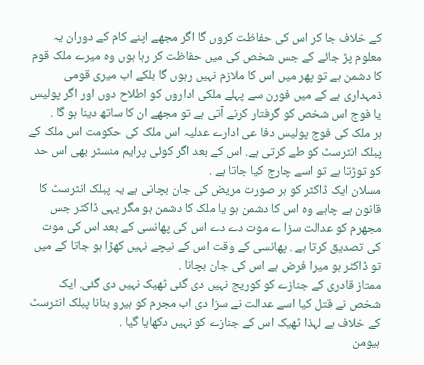کے خلاف جا کر اس کی حفاظت کروں گا اگر مجھے اپنے کام کے دوران یہ معلوم پڑ جائے کے جس شخص کی میں حفاظت کر رہا ہوں وہ میرے ملک قوم کا دشمن ہے تو پھر میں اس کا ملازم نہیں رہوں گا بلکے اب میری قومی ذمہداری ہے کے میں فورن سے پہلے ملکی اداروں کو اطلاح دوں اور اگر پولیس یا فوج اس شخص کو گرفتار کرنے آتی ہے تو مجھے ان کا ساتھ دینا ہو گا .
ہر ملک کی فوج پولیس دفا عی ادارے عدلیہ اس ملک کی حکومت اس ملک کے پبلک انٹرسٹ کو طے کرتی ہے. اس کے بعد اگر کوئی پرایم منسٹر بھی اس حد کو توڑتا ہے تو اسے چارج کیا جاتا ہے .
مسلان ایک ڈاکٹر کو ہر صورت مریض کی جان بچانی ہے یہ پبلک انٹرسٹ کا قانون ہے چاہے وہ اس کا دشمن ہو یا ملک کا دشمن ہو مگر یہی ڈاکٹر جس مجھرم کو عدالت سزا ے موت دے دے اس کی پھانسی کے بعد اس کی موت کی تصدیق کرتا ہے . پھانسی کے وقت اس کے نیچے نہیں کھڑا ہو جاتا کے میں تو ڈاکٹر ہو میرا فرض ہے اس کی جان بچانا .
ممتاز قادری کے جنازے کو کوریج نہیں دی گئی ٹھیک نہیں دی گئی. ایک شخص نے قتل کیا اسے عدالت نے سزا دی اب مجرم کو ہیرو بنانا پبلک انٹرسٹ کے خلاف ہے لہذا ٹھیک اس کے جنازے کو نہیں دکھایا گیا .
ہیومن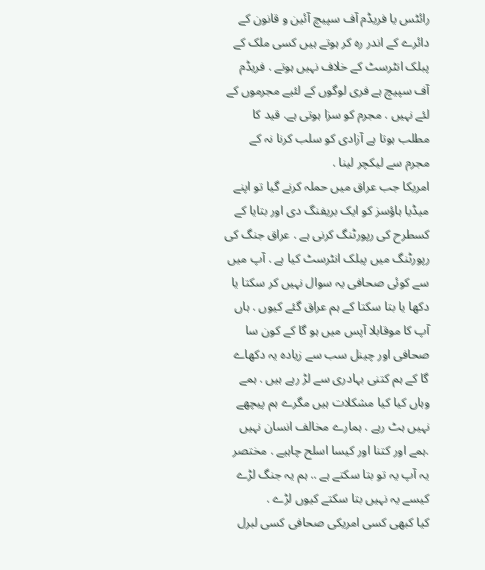رائٹس یا فریڈم آف سپیچ آئین و قانون کے دائرے کے اندر رہ کر ہوتے ہیں کسی ملک کے پبلک انٹرسٹ کے خلاف نہیں ہوتے . فریڈم آف سپیچ ہے فری لوگوں کے لئیے مجرموں کے لئے نہیں . مجرم کو سزا ہوتی ہے. قید کا مطلب ہوتا ہے آزادی کو سلب کرنا نہ کے مجرم سے لیکچر لینا .
امریکا جب عراق میں حملہ کرنے گیا تو اپنے میڈیا ہاؤسز کو ایک بریفنگ دی اور بتایا کے کسطرح کی رپورٹنگ کرنی ہے . عراق جنگ کی رپورٹنگ میں پبلک انٹرسٹ کیا ہے . آپ میں سے کوئی صحافی یہ سوال نہیں کر سکتا یا دکھا یا بتا سکتا کے ہم عراق گئے کیوں . ہاں آپ کا موقابلا آپس میں ہو گا کے کون سا صحافی اور چینل سب سے زیادہ یہ دکھاے گا کے ہم کتنی بہادری سے لڑ رہے ہیں . ہمے وہاں کیا کیا مشکلات ہیں مگرے ہم پیچھے نہیں ہٹ رہے . ہمارے مخالف انسان نہیں .ہمے اور کتنا اور کیسا اسلح چاہیے . مختصر یہ آپ یہ تو بتا سکتے ہے .. ہم یہ جنگ لڑے کیسے یہ نہیں بتا سکتے کیوں لڑے .
کیا کبھی کسی امریکی صحافی کسی لبرل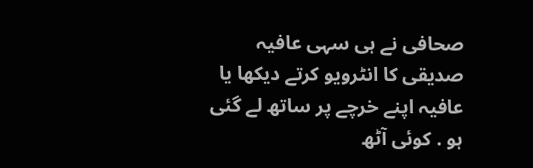صحافی نے ہی سہی عافیہ صدیقی کا انٹرویو کرتے دیکھا یا عافیہ اپنے خرچے پر ساتھ لے گئی ہو . کوئی آٹھ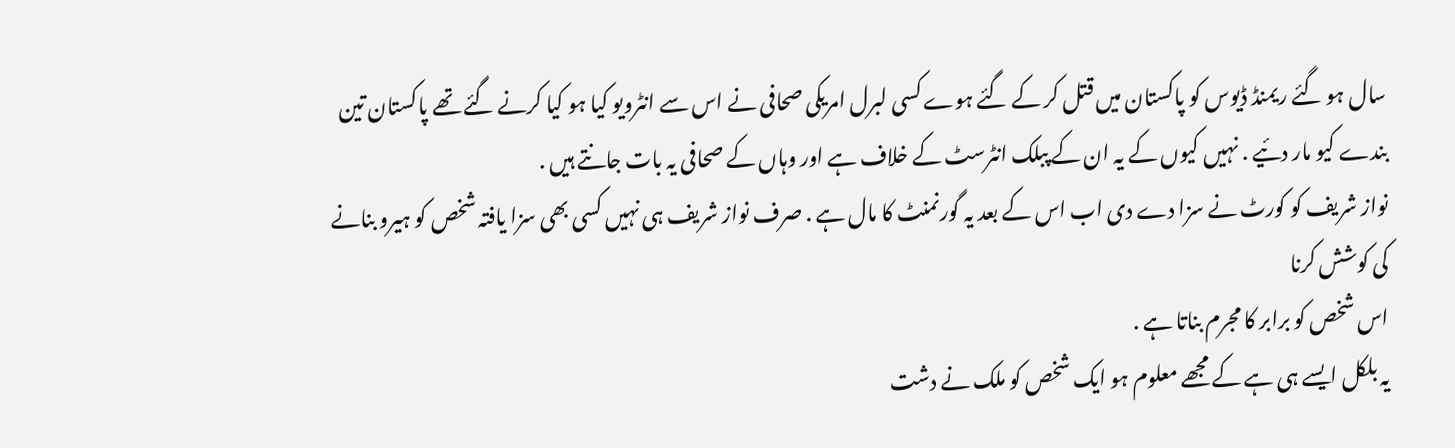سال ہو گئے ریمنڈ ڈیوس کو پاکستان میں قتل کر کے گئے ہوے کسی لبرل امریکی صحافی نے اس سے انٹرویو کیا ہو کیا کرنے گئے تھے پاکستان تین بندے کیو مار دئیے . نہیں کیوں کے یہ ان کے پبلک انٹرسٹ کے خلاف ہے اور وہاں کے صحافی یہ بات جانتے ہیں .
نواز شریف کو کورٹ نے سزا دے دی اب اس کے بعد یہ گورنمنٹ کا مال ہے . صرف نواز شریف ہی نہیں کسی بھی سزا یافتہ شخص کو ہیرو بنانے کی کوشش کرنا
اس شخص کو برابر کا مجرم بناتا ہے .
یہ بلکل ایسے ہی ہے کے مجھے معلوم ہو ایک شخص کو ملک نے دشت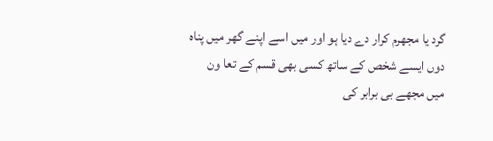گرد یا مجھرم کرار دے دیا ہو اور میں اسے اپنے گھر میں پناہ دوں ایسے شخص کے ساتھ کسی بھی قسم کے تعا ون میں مجھے بی برابر کی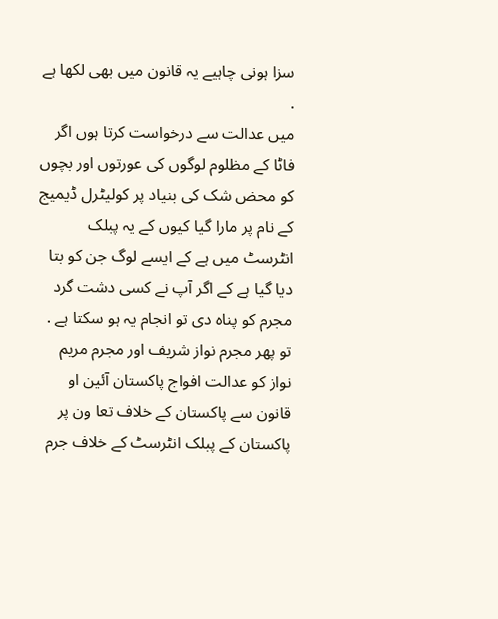سزا ہونی چاہیے یہ قانون میں بھی لکھا ہے .
میں عدالت سے درخواست کرتا ہوں اگر فاٹا کے مظلوم لوگوں کی عورتوں اور بچوں کو محض شک کی بنیاد پر کولیٹرل ڈیمیج کے نام پر مارا گیا کیوں کے یہ پبلک انٹرسٹ میں ہے کے ایسے لوگ جن کو بتا دیا گیا ہے کے اگر آپ نے کسی دشت گرد مجرم کو پناہ دی تو انجام یہ ہو سکتا ہے . تو پھر مجرم نواز شریف اور مجرم مریم نواز کو عدالت افواج پاکستان آئین او قانون سے پاکستان کے خلاف تعا ون پر پاکستان کے پبلک انٹرسٹ کے خلاف جرم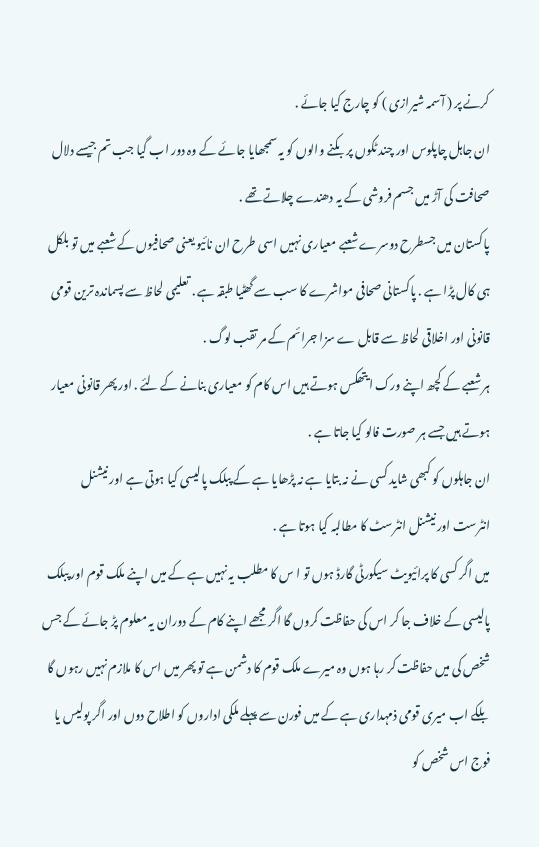کرنے پر ( آسمہ شیرازی ) کو چارج کیا جائے .
ان جاہل چاپلوس اور چند ٹکوں پر بکنے والوں کو یہ سمجھایا جائے کے وہ دور اب گیا جب تم جیسے دلال صحافت کی آڑ میں جسم فروشی کے یہ دھندے چلاتے تھے .
پاکستان میں جسطرح دوسرے شعبے معیاری نہیں اسی طرح ان نائیو یعنی صحافیوں کے شعبے میں تو بلکل ہی کال پڑا ہے . پاکستانی صحافی مواشرے کا سب سے گھٹیا طبقہ ہے . تعلیمی لحاظ سے پسماندہ ترین قومی قانونی اور اخلاقی لحاظ سے قابل ے سزا جرائم کے مر تقب لوگ .
ہر شعبے کے کچھ اپنے ورک ایتھکس ہوتے ہیں اس کام کو معیاری بنانے کے لئے . اور پھر قانونی معیار ہوتے ہیں جسے ہر صورت فالو کیا جاتا ہے .
ان جاہلوں کو کبھی شاید کسی نے نہ بتایا ہے نہ پڑھایا ہے کے پبلک پالیسی کیا ہوتی ہے اور نیشنل انٹرست اور نیشنل انٹرسٹ کا مطالبہ کیا ہوتا ہے .
میں اگر کسی کا پرائیویٹ سیکورٹی گارڈ ہوں تو ا س کا مطلب یہ نہیں ہے کے میں اپنے ملک قوم اور پبلک پالیسی کے خلاف جا کر اس کی حفاظت کروں گا اگر مجھے اپنے کام کے دوران یہ معلوم پڑ جائے کے جس شخص کی میں حفاظت کر رہا ہوں وہ میرے ملک قوم کا دشمن ہے تو پھر میں اس کا ملازم نہیں رہوں گا بلکے اب میری قومی ذمہداری ہے کے میں فورن سے پہلے ملکی اداروں کو اطلاح دوں اور اگر پولیس یا فوج اس شخص کو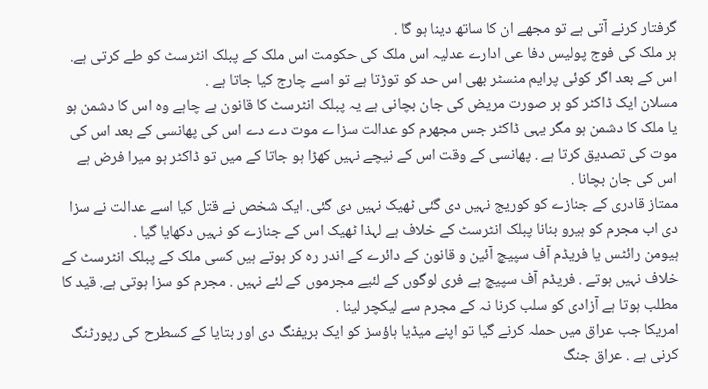گرفتار کرنے آتی ہے تو مجھے ان کا ساتھ دینا ہو گا .
ہر ملک کی فوج پولیس دفا عی ادارے عدلیہ اس ملک کی حکومت اس ملک کے پبلک انٹرسٹ کو طے کرتی ہے. اس کے بعد اگر کوئی پرایم منسٹر بھی اس حد کو توڑتا ہے تو اسے چارج کیا جاتا ہے .
مسلان ایک ڈاکٹر کو ہر صورت مریض کی جان بچانی ہے یہ پبلک انٹرسٹ کا قانون ہے چاہے وہ اس کا دشمن ہو یا ملک کا دشمن ہو مگر یہی ڈاکٹر جس مجھرم کو عدالت سزا ے موت دے دے اس کی پھانسی کے بعد اس کی موت کی تصدیق کرتا ہے . پھانسی کے وقت اس کے نیچے نہیں کھڑا ہو جاتا کے میں تو ڈاکٹر ہو میرا فرض ہے اس کی جان بچانا .
ممتاز قادری کے جنازے کو کوریج نہیں دی گئی ٹھیک نہیں دی گئی. ایک شخص نے قتل کیا اسے عدالت نے سزا دی اب مجرم کو ہیرو بنانا پبلک انٹرسٹ کے خلاف ہے لہذا ٹھیک اس کے جنازے کو نہیں دکھایا گیا .
ہیومن رائٹس یا فریڈم آف سپیچ آئین و قانون کے دائرے کے اندر رہ کر ہوتے ہیں کسی ملک کے پبلک انٹرسٹ کے خلاف نہیں ہوتے . فریڈم آف سپیچ ہے فری لوگوں کے لئیے مجرموں کے لئے نہیں . مجرم کو سزا ہوتی ہے. قید کا مطلب ہوتا ہے آزادی کو سلب کرنا نہ کے مجرم سے لیکچر لینا .
امریکا جب عراق میں حملہ کرنے گیا تو اپنے میڈیا ہاؤسز کو ایک بریفنگ دی اور بتایا کے کسطرح کی رپورٹنگ کرنی ہے . عراق جنگ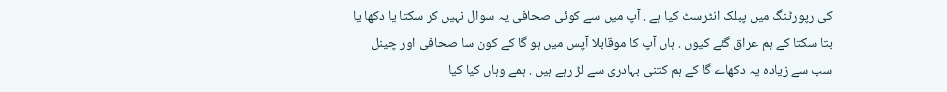کی رپورٹنگ میں پبلک انٹرسٹ کیا ہے . آپ میں سے کوئی صحافی یہ سوال نہیں کر سکتا یا دکھا یا بتا سکتا کے ہم عراق گئے کیوں . ہاں آپ کا موقابلا آپس میں ہو گا کے کون سا صحافی اور چینل سب سے زیادہ یہ دکھاے گا کے ہم کتنی بہادری سے لڑ رہے ہیں . ہمے وہاں کیا کیا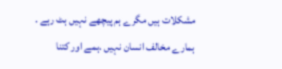مشکلات ہیں مگرے ہم پیچھے نہیں ہٹ رہے . ہمارے مخالف انسان نہیں .ہمے اور کتنا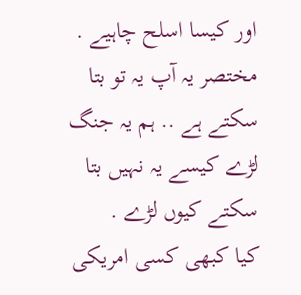اور کیسا اسلح چاہیے . مختصر یہ آپ یہ تو بتا سکتے ہے .. ہم یہ جنگ لڑے کیسے یہ نہیں بتا سکتے کیوں لڑے .
کیا کبھی کسی امریکی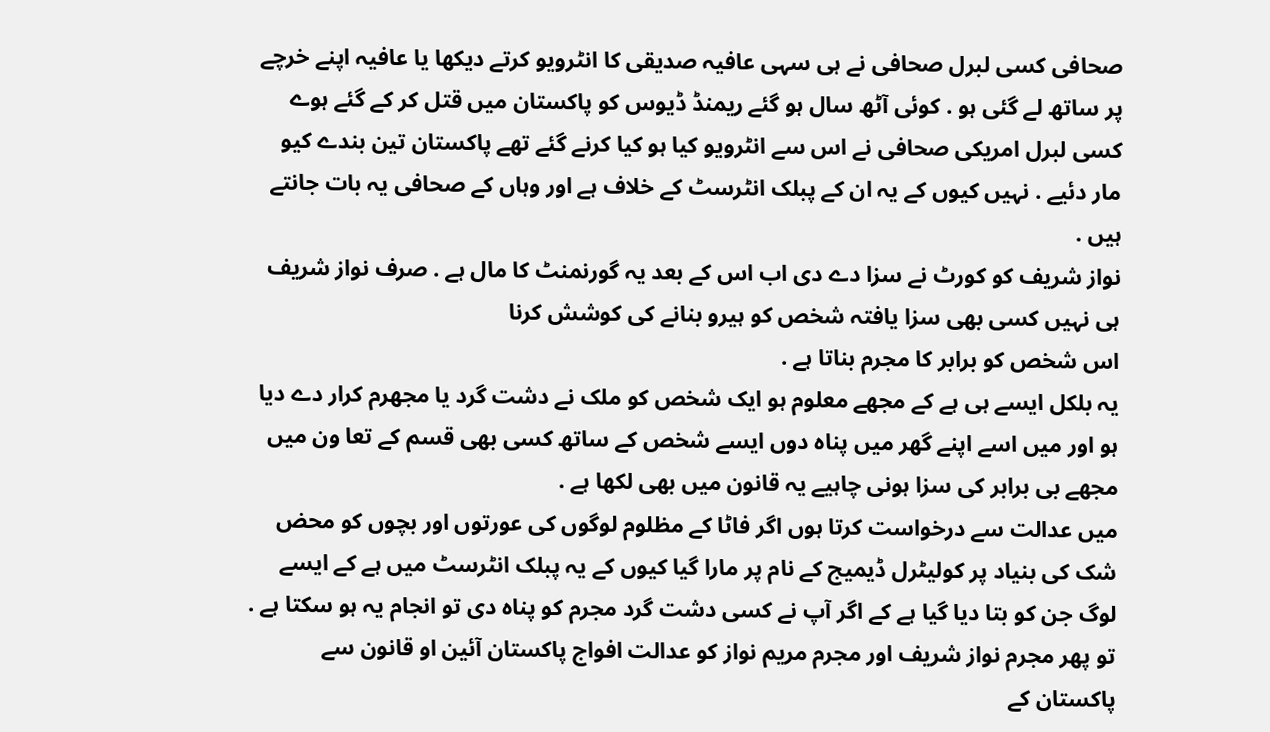صحافی کسی لبرل صحافی نے ہی سہی عافیہ صدیقی کا انٹرویو کرتے دیکھا یا عافیہ اپنے خرچے پر ساتھ لے گئی ہو . کوئی آٹھ سال ہو گئے ریمنڈ ڈیوس کو پاکستان میں قتل کر کے گئے ہوے کسی لبرل امریکی صحافی نے اس سے انٹرویو کیا ہو کیا کرنے گئے تھے پاکستان تین بندے کیو مار دئیے . نہیں کیوں کے یہ ان کے پبلک انٹرسٹ کے خلاف ہے اور وہاں کے صحافی یہ بات جانتے ہیں .
نواز شریف کو کورٹ نے سزا دے دی اب اس کے بعد یہ گورنمنٹ کا مال ہے . صرف نواز شریف ہی نہیں کسی بھی سزا یافتہ شخص کو ہیرو بنانے کی کوشش کرنا
اس شخص کو برابر کا مجرم بناتا ہے .
یہ بلکل ایسے ہی ہے کے مجھے معلوم ہو ایک شخص کو ملک نے دشت گرد یا مجھرم کرار دے دیا ہو اور میں اسے اپنے گھر میں پناہ دوں ایسے شخص کے ساتھ کسی بھی قسم کے تعا ون میں مجھے بی برابر کی سزا ہونی چاہیے یہ قانون میں بھی لکھا ہے .
میں عدالت سے درخواست کرتا ہوں اگر فاٹا کے مظلوم لوگوں کی عورتوں اور بچوں کو محض شک کی بنیاد پر کولیٹرل ڈیمیج کے نام پر مارا گیا کیوں کے یہ پبلک انٹرسٹ میں ہے کے ایسے لوگ جن کو بتا دیا گیا ہے کے اگر آپ نے کسی دشت گرد مجرم کو پناہ دی تو انجام یہ ہو سکتا ہے . تو پھر مجرم نواز شریف اور مجرم مریم نواز کو عدالت افواج پاکستان آئین او قانون سے پاکستان کے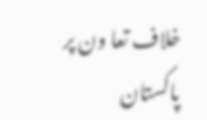خلاف تعا ون پر پاکستان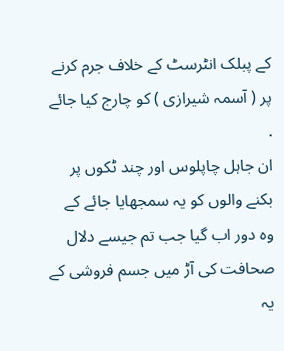کے پبلک انٹرسٹ کے خلاف جرم کرنے پر ( آسمہ شیرازی ) کو چارج کیا جائے .
ان جاہل چاپلوس اور چند ٹکوں پر بکنے والوں کو یہ سمجھایا جائے کے وہ دور اب گیا جب تم جیسے دلال صحافت کی آڑ میں جسم فروشی کے یہ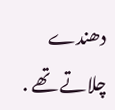دھندے چلاتے تھے .